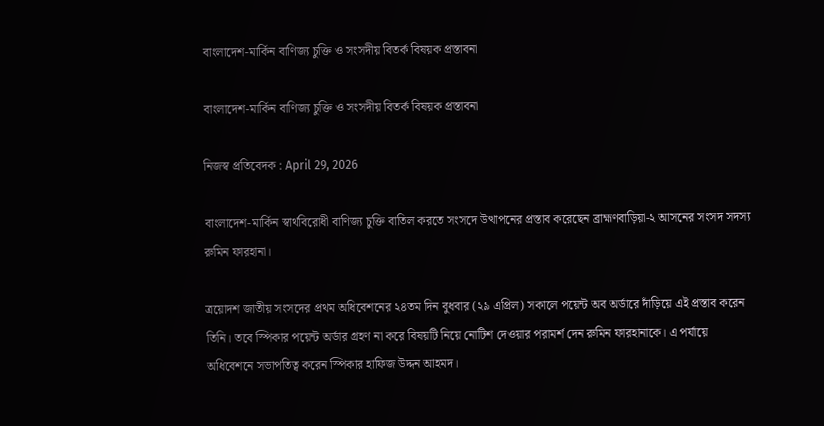বাংলাদেশ-মার্কিন বাণিজ্য চুক্তি ও সংসদীয় বিতর্ক বিষয়ক প্রস্তাবনা

বাংলাদেশ-মার্কিন বাণিজ্য চুক্তি ও সংসদীয় বিতর্ক বিষয়ক প্রস্তাবনা

নিজস্ব প্রতিবেদক : April 29, 2026

বাংলাদেশ-মার্কিন স্বার্থবিরোধী বাণিজ্য চুক্তি বাতিল করতে সংসদে উত্থাপনের প্রস্তাব করেছেন ব্রাহ্মণবাড়িয়া-২ আসনের সংসদ সদস্য রুমিন ফারহানা।

ত্রয়োদশ জাতীয় সংসদের প্রথম অধিবেশনের ২৪তম দিন বুধবার (২৯ এপ্রিল) সকালে পয়েন্ট অব অর্ডারে দাঁড়িয়ে এই প্রস্তাব করেন তিনি। তবে স্পিকার পয়েন্ট অর্ডার গ্রহণ না করে বিষয়টি নিয়ে নোটিশ দেওয়ার পরামর্শ দেন রুমিন ফারহানাকে। এ পর্যায়ে অধিবেশনে সভাপতিত্ব করেন স্পিকার হাফিজ উদ্দন আহমদ।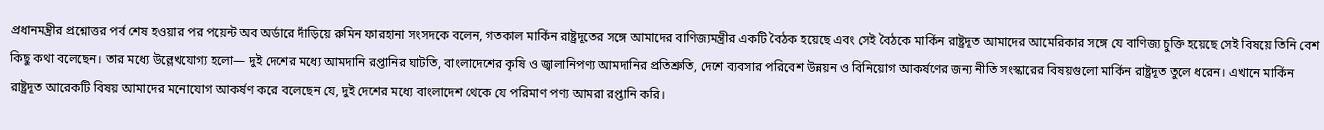প্রধানমন্ত্রীর প্রশ্নোত্তর পর্ব শেষ হওয়ার পর পয়েন্ট অব অর্ডারে দাঁড়িয়ে রুমিন ফারহানা সংসদকে বলেন, গতকাল মার্কিন রাষ্ট্রদূতের সঙ্গে আমাদের বাণিজ্যমন্ত্রীর একটি বৈঠক হয়েছে এবং সেই বৈঠকে মার্কিন রাষ্ট্রদূত আমাদের আমেরিকার সঙ্গে যে বাণিজ্য চুক্তি হয়েছে সেই বিষয়ে তিনি বেশ কিছু কথা বলেছেন। তার মধ্যে উল্লেখযোগ্য হলো— দুই দেশের মধ্যে আমদানি রপ্তানির ঘাটতি, বাংলাদেশের কৃষি ও জ্বালানিপণ্য আমদানির প্রতিশ্রুতি, দেশে ব্যবসার পরিবেশ উন্নয়ন ও বিনিয়োগ আকর্ষণের জন্য নীতি সংস্কারের বিষয়গুলো মার্কিন রাষ্ট্রদূত তুলে ধরেন। এখানে মার্কিন রাষ্ট্রদূত আরেকটি বিষয় আমাদের মনোযোগ আকর্ষণ করে বলেছেন যে, দুই দেশের মধ্যে বাংলাদেশ থেকে যে পরিমাণ পণ্য আমরা রপ্তানি করি।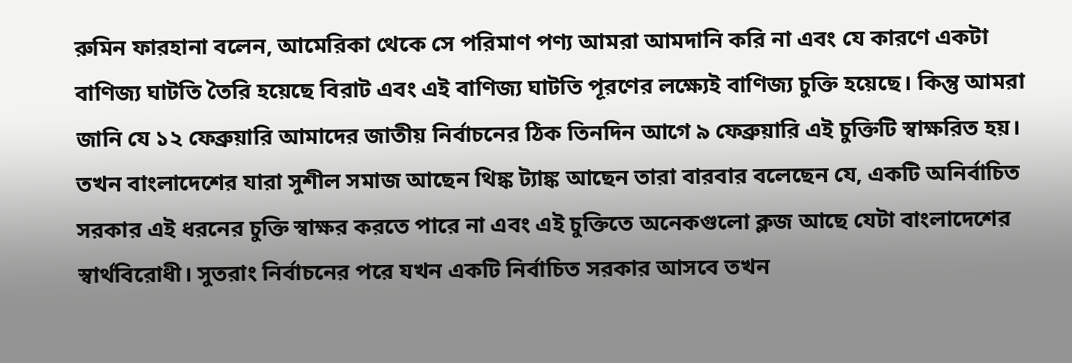রুমিন ফারহানা বলেন, আমেরিকা থেকে সে পরিমাণ পণ্য আমরা আমদানি করি না এবং যে কারণে একটা বাণিজ্য ঘাটতি তৈরি হয়েছে বিরাট এবং এই বাণিজ্য ঘাটতি পূরণের লক্ষ্যেই বাণিজ্য চুক্তি হয়েছে। কিন্তু আমরা জানি যে ১২ ফেব্রুয়ারি আমাদের জাতীয় নির্বাচনের ঠিক তিনদিন আগে ৯ ফেব্রুয়ারি এই চুক্তিটি স্বাক্ষরিত হয়। তখন বাংলাদেশের যারা সুশীল সমাজ আছেন থিঙ্ক ট্যাঙ্ক আছেন তারা বারবার বলেছেন যে, একটি অনির্বাচিত সরকার এই ধরনের চুক্তি স্বাক্ষর করতে পারে না এবং এই চুক্তিতে অনেকগুলো ক্লজ আছে যেটা বাংলাদেশের স্বার্থবিরোধী। সুতরাং নির্বাচনের পরে যখন একটি নির্বাচিত সরকার আসবে তখন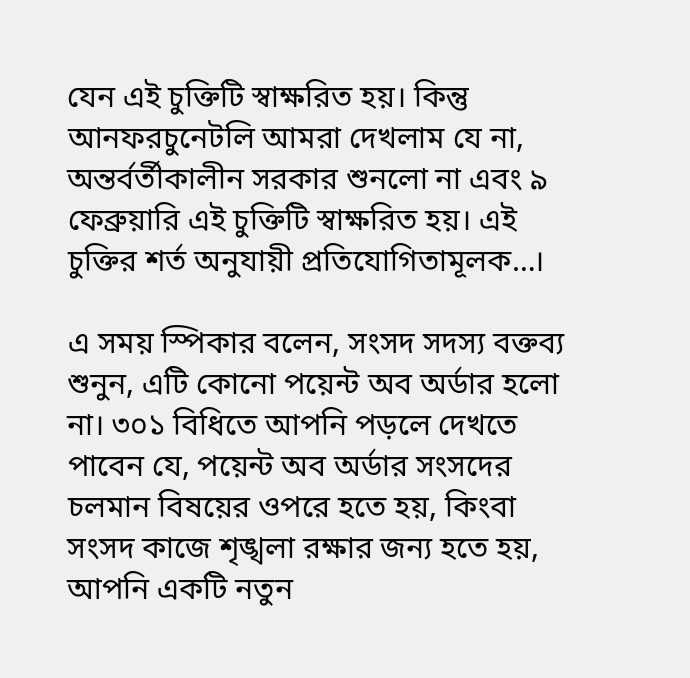যেন এই চুক্তিটি স্বাক্ষরিত হয়। কিন্তু আনফরচুনেটলি আমরা দেখলাম যে না, অন্তর্বর্তীকালীন সরকার শুনলো না এবং ৯ ফেব্রুয়ারি এই চুক্তিটি স্বাক্ষরিত হয়। এই চুক্তির শর্ত অনুযায়ী প্রতিযোগিতামূলক…।

এ সময় স্পিকার বলেন, সংসদ সদস্য বক্তব্য শুনুন, এটি কোনো পয়েন্ট অব অর্ডার হলো না। ৩০১ বিধিতে আপনি পড়লে দেখতে পাবেন যে, পয়েন্ট অব অর্ডার সংসদের চলমান বিষয়ের ওপরে হতে হয়, কিংবা সংসদ কাজে শৃঙ্খলা রক্ষার জন্য হতে হয়, আপনি একটি নতুন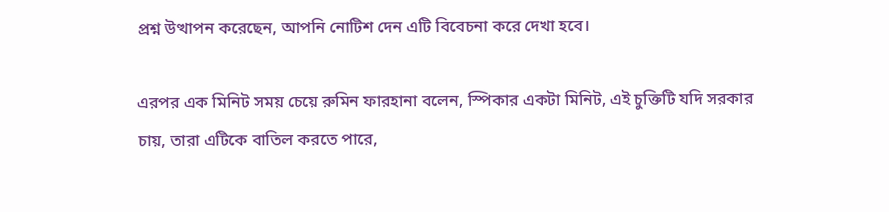প্রশ্ন উত্থাপন করেছেন, আপনি নোটিশ দেন এটি বিবেচনা করে দেখা হবে।

এরপর এক মিনিট সময় চেয়ে রুমিন ফারহানা বলেন, স্পিকার একটা মিনিট, এই চুক্তিটি যদি সরকার চায়, তারা এটিকে বাতিল করতে পারে,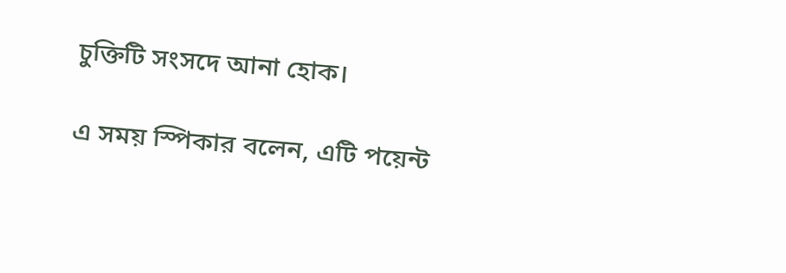চুক্তিটি সংসদে আনা হোক।

এ সময় স্পিকার বলেন, এটি পয়েন্ট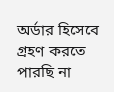অর্ডার হিসেবে গ্রহণ করতে পারছি না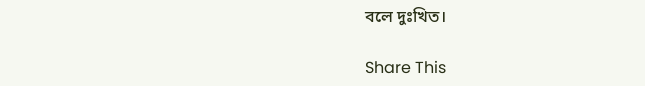বলে দুঃখিত।

Share This